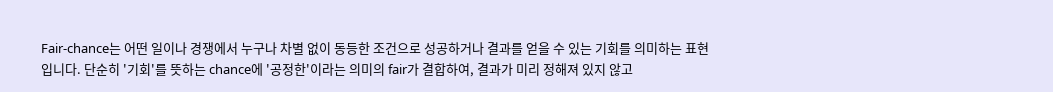Fair-chance는 어떤 일이나 경쟁에서 누구나 차별 없이 동등한 조건으로 성공하거나 결과를 얻을 수 있는 기회를 의미하는 표현입니다. 단순히 '기회'를 뜻하는 chance에 '공정한'이라는 의미의 fair가 결합하여, 결과가 미리 정해져 있지 않고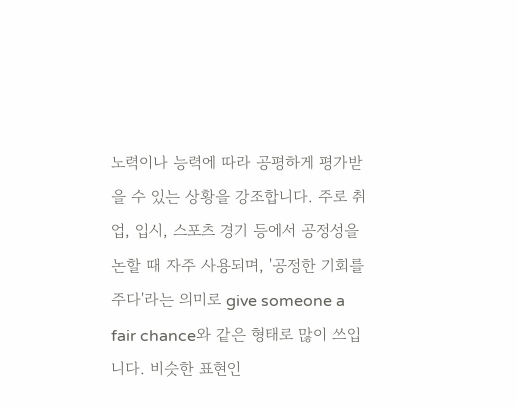노력이나 능력에 따라 공평하게 평가받을 수 있는 상황을 강조합니다. 주로 취업, 입시, 스포츠 경기 등에서 공정성을 논할 때 자주 사용되며, '공정한 기회를 주다'라는 의미로 give someone a fair chance와 같은 형태로 많이 쓰입니다. 비슷한 표현인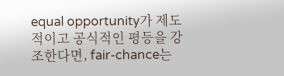equal opportunity가 제도적이고 공식적인 평등을 강조한다면, fair-chance는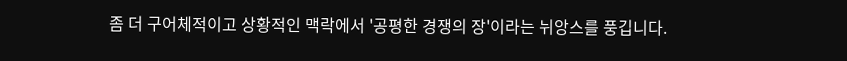좀 더 구어체적이고 상황적인 맥락에서 '공평한 경쟁의 장'이라는 뉘앙스를 풍깁니다.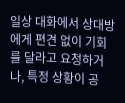일상 대화에서 상대방에게 편견 없이 기회를 달라고 요청하거나, 특정 상황이 공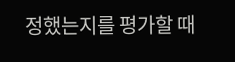정했는지를 평가할 때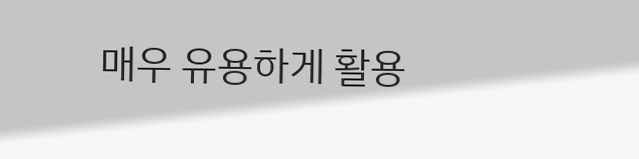매우 유용하게 활용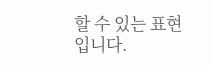할 수 있는 표현입니다.